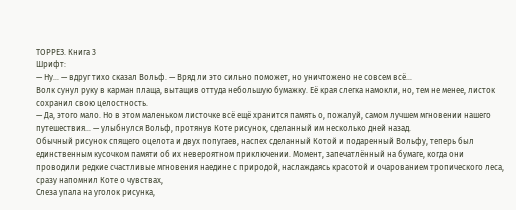ТОРРЕЗ. Книга 3
Шрифт:
— Ну… — вдруг тихо сказал Вольф. — Вряд ли это сильно поможет, но уничтожено не совсем всё…
Волк сунул руку в карман плаща, вытащив оттуда небольшую бумажку. Её края слегка намокли, но, тем не менее, листок сохранил свою целостность.
— Да, этого мало. Но в этом маленьком листочке всё ещё хранится память о, пожалуй, самом лучшем мгновении нашего путешествия… — улыбнулся Вольф, протянув Коте рисунок, сделанный им несколько дней назад.
Обычный рисунок спящего оцелота и двух попугаев, наспех сделанный Котой и подаренный Вольфу, теперь был единственным кусочком памяти об их невероятном приключении. Момент, запечатлённый на бумаге, когда они проводили редкие счастливые мгновения наедине с природой, наслаждаясь красотой и очарованием тропического леса, сразу напомнил Коте о чувствах,
Слеза упала на уголок рисунка,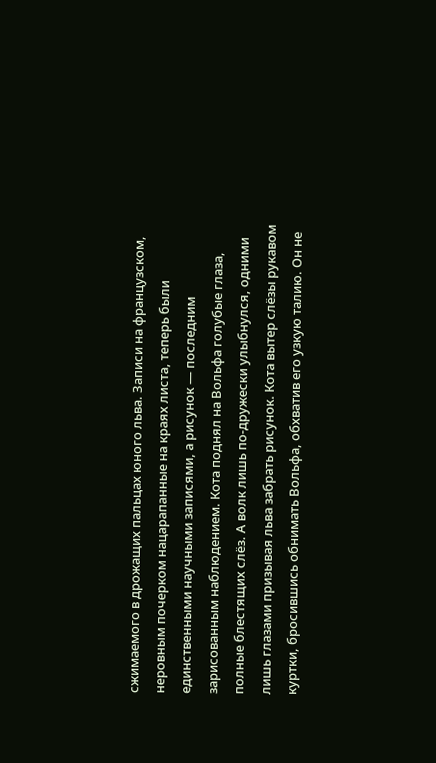сжимаемого в дрожащих пальцах юного льва. Записи на французском, неровным почерком нацарапанные на краях листа, теперь были единственными научными записями, а рисунок — последним зарисованным наблюдением. Кота поднял на Вольфа голубые глаза, полные блестящих слёз. А волк лишь по-дружески улыбнулся, одними лишь глазами призывая льва забрать рисунок. Кота вытер слёзы рукавом куртки, бросившись обнимать Вольфа, обхватив его узкую талию. Он не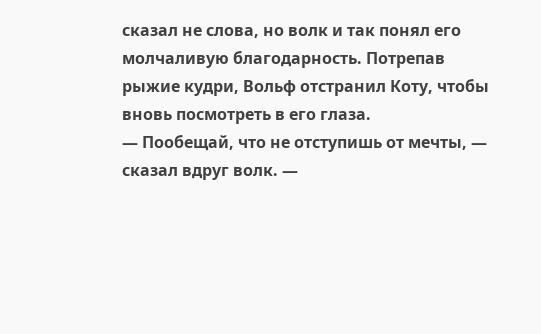сказал не слова, но волк и так понял его молчаливую благодарность. Потрепав рыжие кудри, Вольф отстранил Коту, чтобы вновь посмотреть в его глаза.
— Пообещай, что не отступишь от мечты, — сказал вдруг волк. —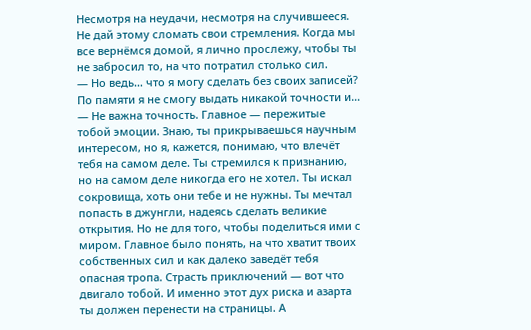Несмотря на неудачи, несмотря на случившееся. Не дай этому сломать свои стремления. Когда мы все вернёмся домой, я лично прослежу, чтобы ты не забросил то, на что потратил столько сил.
— Но ведь… что я могу сделать без своих записей? По памяти я не смогу выдать никакой точности и…
— Не важна точность. Главное — пережитые тобой эмоции. Знаю, ты прикрываешься научным интересом, но я, кажется, понимаю, что влечёт тебя на самом деле. Ты стремился к признанию, но на самом деле никогда его не хотел. Ты искал сокровища, хоть они тебе и не нужны. Ты мечтал попасть в джунгли, надеясь сделать великие открытия. Но не для того, чтобы поделиться ими с миром. Главное было понять, на что хватит твоих собственных сил и как далеко заведёт тебя опасная тропа. Страсть приключений — вот что двигало тобой. И именно этот дух риска и азарта ты должен перенести на страницы. А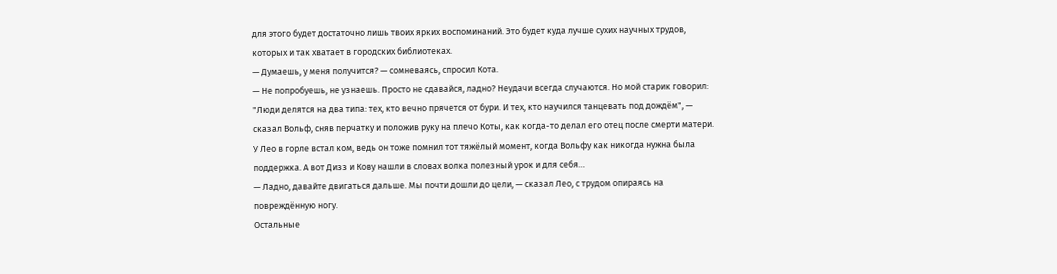для этого будет достаточно лишь твоих ярких воспоминаний. Это будет куда лучше сухих научных трудов, которых и так хватает в городских библиотеках.
— Думаешь, у меня получится? — сомневаясь, спросил Кота.
— Не попробуешь, не узнаешь. Просто не сдавайся, ладно? Неудачи всегда случаются. Но мой старик говорил: "Люди делятся на два типа: тех, кто вечно прячется от бури. И тех, кто научился танцевать под дождём", — сказал Вольф, сняв перчатку и положив руку на плечо Коты, как когда-то делал его отец после смерти матери.
У Лео в горле встал ком, ведь он тоже помнил тот тяжёлый момент, когда Вольфу как никогда нужна была поддержка. А вот Дизз и Кову нашли в словах волка полезный урок и для себя…
— Ладно, давайте двигаться дальше. Мы почти дошли до цели, — сказал Лео, с трудом опираясь на повреждённую ногу.
Остальные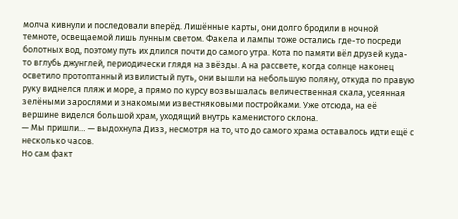молча кивнули и последовали вперёд. Лишённые карты, они долго бродили в ночной темноте, освещаемой лишь лунным светом. Факела и лампы тоже остались где-то посреди болотных вод, поэтому путь их длился почти до самого утра. Кота по памяти вёл друзей куда-то вглубь джунглей, периодически глядя на звёзды. А на рассвете, когда солнце наконец осветило протоптанный извилистый путь, они вышли на небольшую поляну, откуда по правую руку виднелся пляж и море, а прямо по курсу возвышалась величественная скала, усеянная зелёными зарослями и знакомыми известняковыми постройками. Уже отсюда, на её вершине виделся большой храм, уходящий внутрь каменистого склона.
— Мы пришли… — выдохнула Дизз, несмотря на то, что до самого храма оставалось идти ещё с несколько часов.
Но сам факт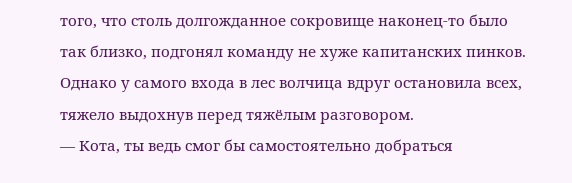того, что столь долгожданное сокровище наконец-то было так близко, подгонял команду не хуже капитанских пинков. Однако у самого входа в лес волчица вдруг остановила всех, тяжело выдохнув перед тяжёлым разговором.
— Кота, ты ведь смог бы самостоятельно добраться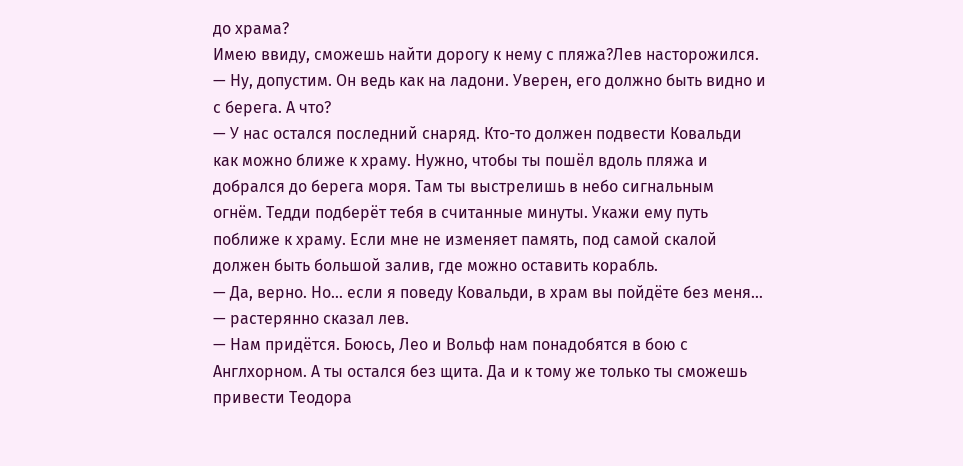до храма?
Имею ввиду, сможешь найти дорогу к нему с пляжа?Лев насторожился.
— Ну, допустим. Он ведь как на ладони. Уверен, его должно быть видно и с берега. А что?
— У нас остался последний снаряд. Кто-то должен подвести Ковальди как можно ближе к храму. Нужно, чтобы ты пошёл вдоль пляжа и добрался до берега моря. Там ты выстрелишь в небо сигнальным огнём. Тедди подберёт тебя в считанные минуты. Укажи ему путь поближе к храму. Если мне не изменяет память, под самой скалой должен быть большой залив, где можно оставить корабль.
— Да, верно. Но… если я поведу Ковальди, в храм вы пойдёте без меня… — растерянно сказал лев.
— Нам придётся. Боюсь, Лео и Вольф нам понадобятся в бою с Англхорном. А ты остался без щита. Да и к тому же только ты сможешь привести Теодора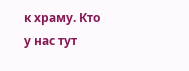к храму. Кто у нас тут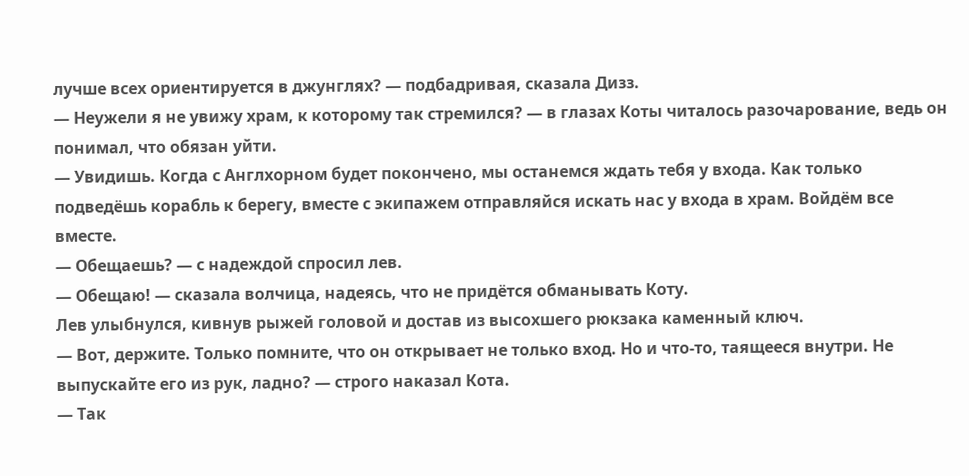лучше всех ориентируется в джунглях? — подбадривая, сказала Дизз.
— Неужели я не увижу храм, к которому так стремился? — в глазах Коты читалось разочарование, ведь он понимал, что обязан уйти.
— Увидишь. Когда с Англхорном будет покончено, мы останемся ждать тебя у входа. Как только подведёшь корабль к берегу, вместе с экипажем отправляйся искать нас у входа в храм. Войдём все вместе.
— Обещаешь? — с надеждой спросил лев.
— Обещаю! — сказала волчица, надеясь, что не придётся обманывать Коту.
Лев улыбнулся, кивнув рыжей головой и достав из высохшего рюкзака каменный ключ.
— Вот, держите. Только помните, что он открывает не только вход. Но и что-то, таящееся внутри. Не выпускайте его из рук, ладно? — строго наказал Кота.
— Так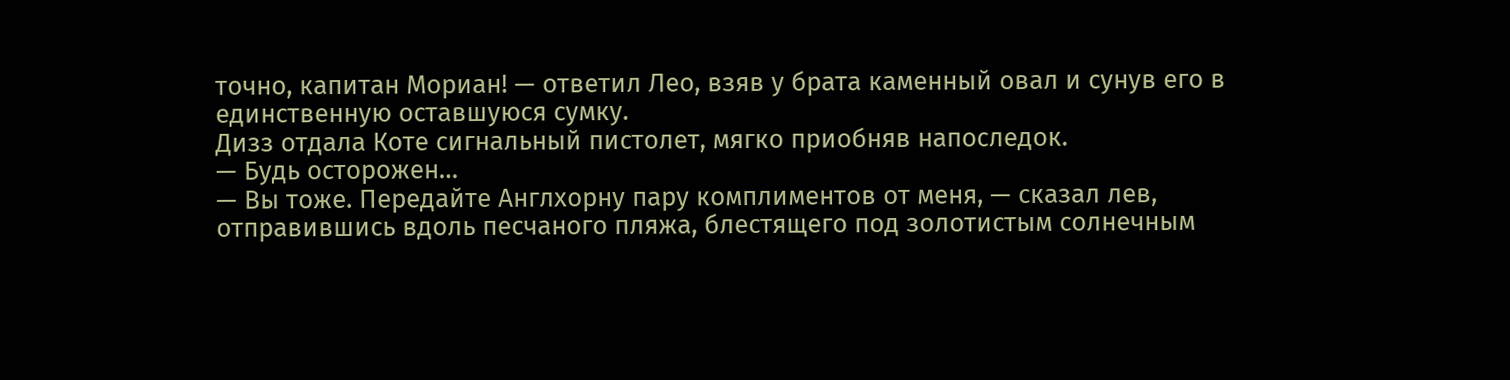точно, капитан Мориан! — ответил Лео, взяв у брата каменный овал и сунув его в единственную оставшуюся сумку.
Дизз отдала Коте сигнальный пистолет, мягко приобняв напоследок.
— Будь осторожен…
— Вы тоже. Передайте Англхорну пару комплиментов от меня, — сказал лев, отправившись вдоль песчаного пляжа, блестящего под золотистым солнечным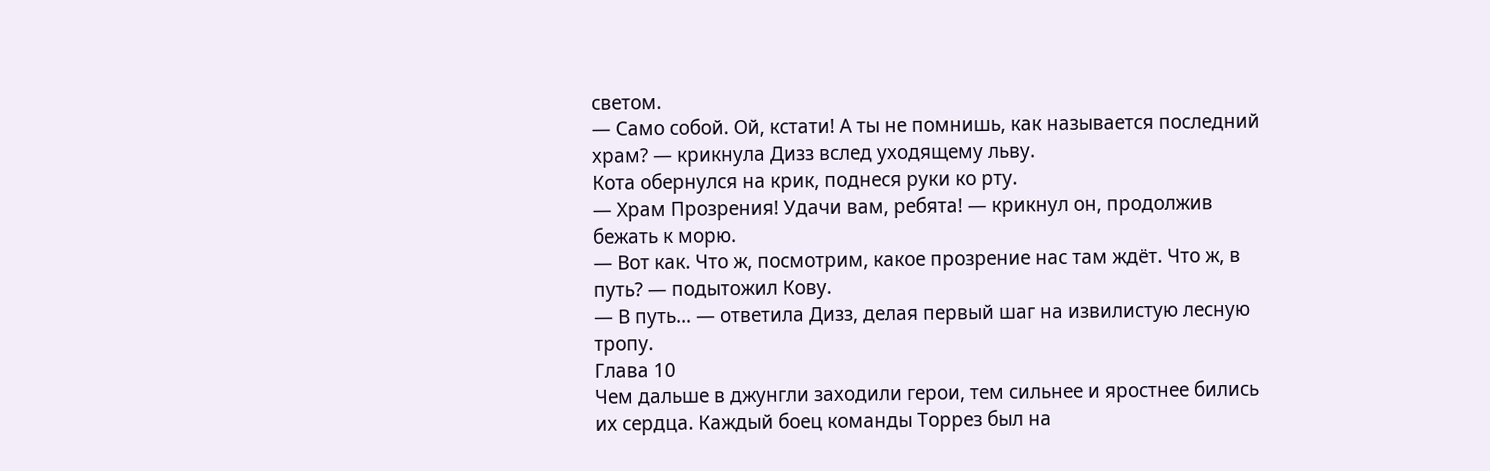светом.
— Само собой. Ой, кстати! А ты не помнишь, как называется последний храм? — крикнула Дизз вслед уходящему льву.
Кота обернулся на крик, поднеся руки ко рту.
— Храм Прозрения! Удачи вам, ребята! — крикнул он, продолжив бежать к морю.
— Вот как. Что ж, посмотрим, какое прозрение нас там ждёт. Что ж, в путь? — подытожил Кову.
— В путь… — ответила Дизз, делая первый шаг на извилистую лесную тропу.
Глава 10
Чем дальше в джунгли заходили герои, тем сильнее и яростнее бились их сердца. Каждый боец команды Торрез был на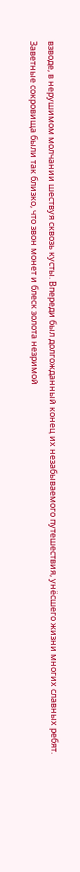взводе, в нерушимом молчании шествуя сквозь кусты. Впереди был долгожданный конец их незабываемого путешествия, унёсшего жизни многих славных ребят. Заветные сокровища были так близко, что звон монет и блеск золота незримой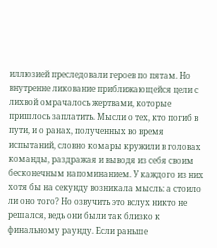иллюзией преследовали героев по пятам. Но внутренне ликование приближающейся цели с лихвой омрачалось жертвами, которые пришлось заплатить. Мысли о тех, кто погиб в пути, и о ранах, полученных во время испытаний, словно комары кружили в головах команды, раздражая и выводя из себя своим бесконечным напоминанием. У каждого из них хотя бы на секунду возникала мысль: а стоило ли оно того? Но озвучить это вслух никто не решался, ведь они были так близко к финальному раунду. Если раньше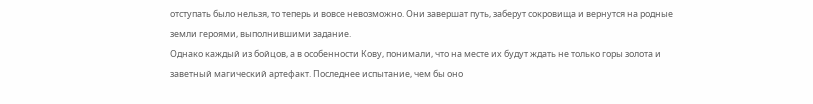отступать было нельзя, то теперь и вовсе невозможно. Они завершат путь, заберут сокровища и вернутся на родные земли героями, выполнившими задание.
Однако каждый из бойцов, а в особенности Кову, понимали, что на месте их будут ждать не только горы золота и заветный магический артефакт. Последнее испытание, чем бы оно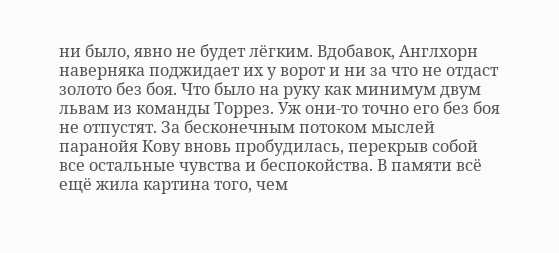ни было, явно не будет лёгким. Вдобавок, Англхорн наверняка поджидает их у ворот и ни за что не отдаст золото без боя. Что было на руку как минимум двум львам из команды Торрез. Уж они-то точно его без боя не отпустят. За бесконечным потоком мыслей паранойя Кову вновь пробудилась, перекрыв собой все остальные чувства и беспокойства. В памяти всё ещё жила картина того, чем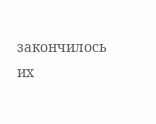закончилось их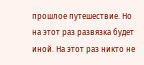прошлое путешествие. Но на этот раз развязка будет иной. На этот раз никто не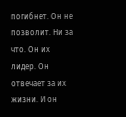погибнет. Он не позволит. Ни за что. Он их лидер. Он отвечает за их жизни. И он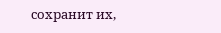сохранит их,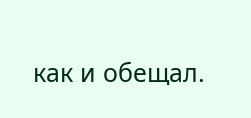как и обещал.